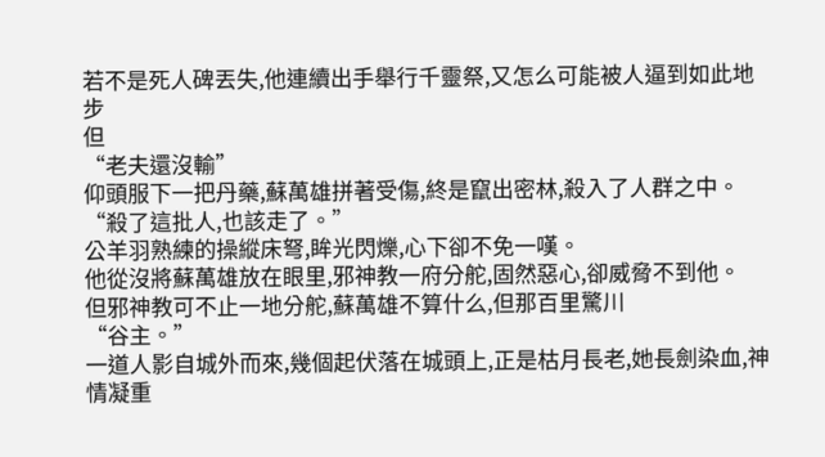若不是死人碑丟失,他連續出手舉行千靈祭,又怎么可能被人逼到如此地步
但
“老夫還沒輸”
仰頭服下一把丹藥,蘇萬雄拼著受傷,終是竄出密林,殺入了人群之中。
“殺了這批人,也該走了。”
公羊羽熟練的操縱床弩,眸光閃爍,心下卻不免一嘆。
他從沒將蘇萬雄放在眼里,邪神教一府分舵,固然惡心,卻威脅不到他。
但邪神教可不止一地分舵,蘇萬雄不算什么,但那百里驚川
“谷主。”
一道人影自城外而來,幾個起伏落在城頭上,正是枯月長老,她長劍染血,神情凝重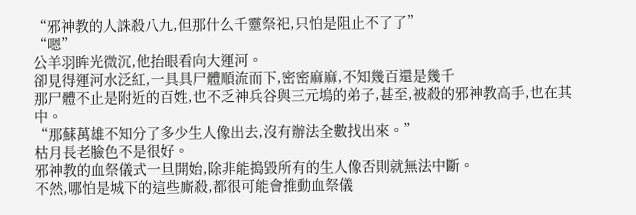“邪神教的人誅殺八九,但那什么千靈祭祀,只怕是阻止不了了”
“嗯”
公羊羽眸光微沉,他抬眼看向大運河。
卻見得運河水泛紅,一具具尸體順流而下,密密麻麻,不知幾百還是幾千
那尸體不止是附近的百姓,也不乏神兵谷與三元塢的弟子,甚至,被殺的邪神教高手,也在其中。
“那蘇萬雄不知分了多少生人像出去,沒有辦法全數找出來。”
枯月長老臉色不是很好。
邪神教的血祭儀式一旦開始,除非能搗毀所有的生人像否則就無法中斷。
不然,哪怕是城下的這些廝殺,都很可能會推動血祭儀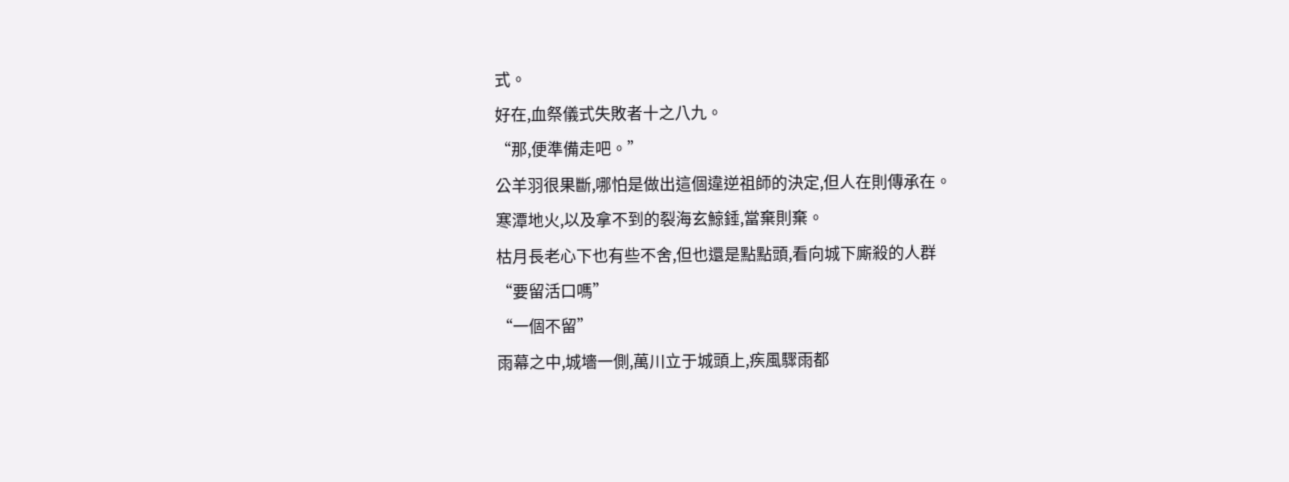式。
好在,血祭儀式失敗者十之八九。
“那,便準備走吧。”
公羊羽很果斷,哪怕是做出這個違逆祖師的決定,但人在則傳承在。
寒潭地火,以及拿不到的裂海玄鯨錘,當棄則棄。
枯月長老心下也有些不舍,但也還是點點頭,看向城下廝殺的人群
“要留活口嗎”
“一個不留”
雨幕之中,城墻一側,萬川立于城頭上,疾風驟雨都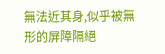無法近其身,似乎被無形的屏障隔絕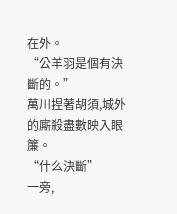在外。
“公羊羽是個有決斷的。”
萬川捏著胡須,城外的廝殺盡數映入眼簾。
“什么決斷”
一旁,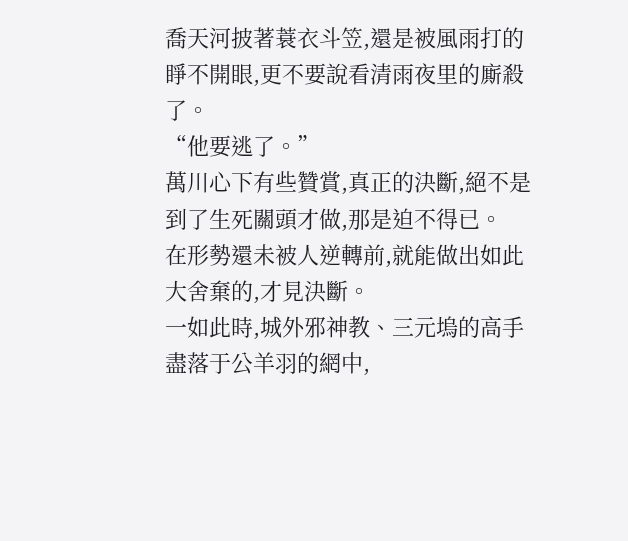喬天河披著蓑衣斗笠,還是被風雨打的睜不開眼,更不要說看清雨夜里的廝殺了。
“他要逃了。”
萬川心下有些贊賞,真正的決斷,絕不是到了生死關頭才做,那是迫不得已。
在形勢還未被人逆轉前,就能做出如此大舍棄的,才見決斷。
一如此時,城外邪神教、三元塢的高手盡落于公羊羽的網中,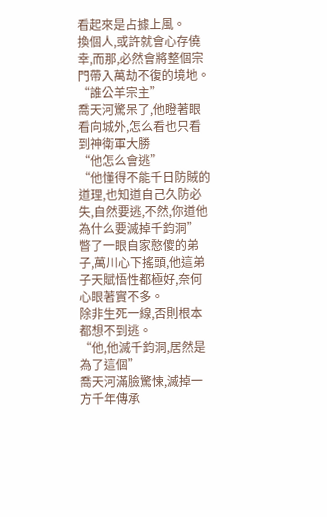看起來是占據上風。
換個人,或許就會心存僥幸,而那,必然會將整個宗門帶入萬劫不復的境地。
“誰公羊宗主”
喬天河驚呆了,他瞪著眼看向城外,怎么看也只看到神衛軍大勝
“他怎么會逃”
“他懂得不能千日防賊的道理,也知道自己久防必失,自然要逃,不然,你道他為什么要滅掉千鈞洞”
瞥了一眼自家憨傻的弟子,萬川心下搖頭,他這弟子天賦悟性都極好,奈何心眼著實不多。
除非生死一線,否則根本都想不到逃。
“他,他滅千鈞洞,居然是為了這個”
喬天河滿臉驚悚,滅掉一方千年傳承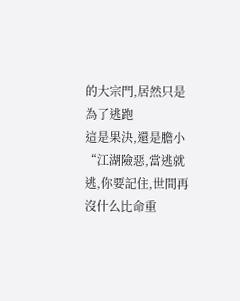的大宗門,居然只是為了逃跑
這是果決,還是膽小
“江湖險惡,當逃就逃,你要記住,世間再沒什么比命重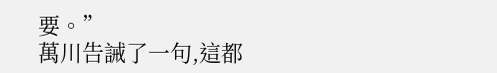要。”
萬川告誡了一句,這都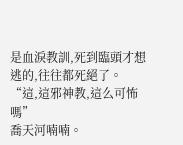是血淚教訓,死到臨頭才想逃的,往往都死絕了。
“這,這邪神教,這么可怖嗎”
喬天河喃喃。